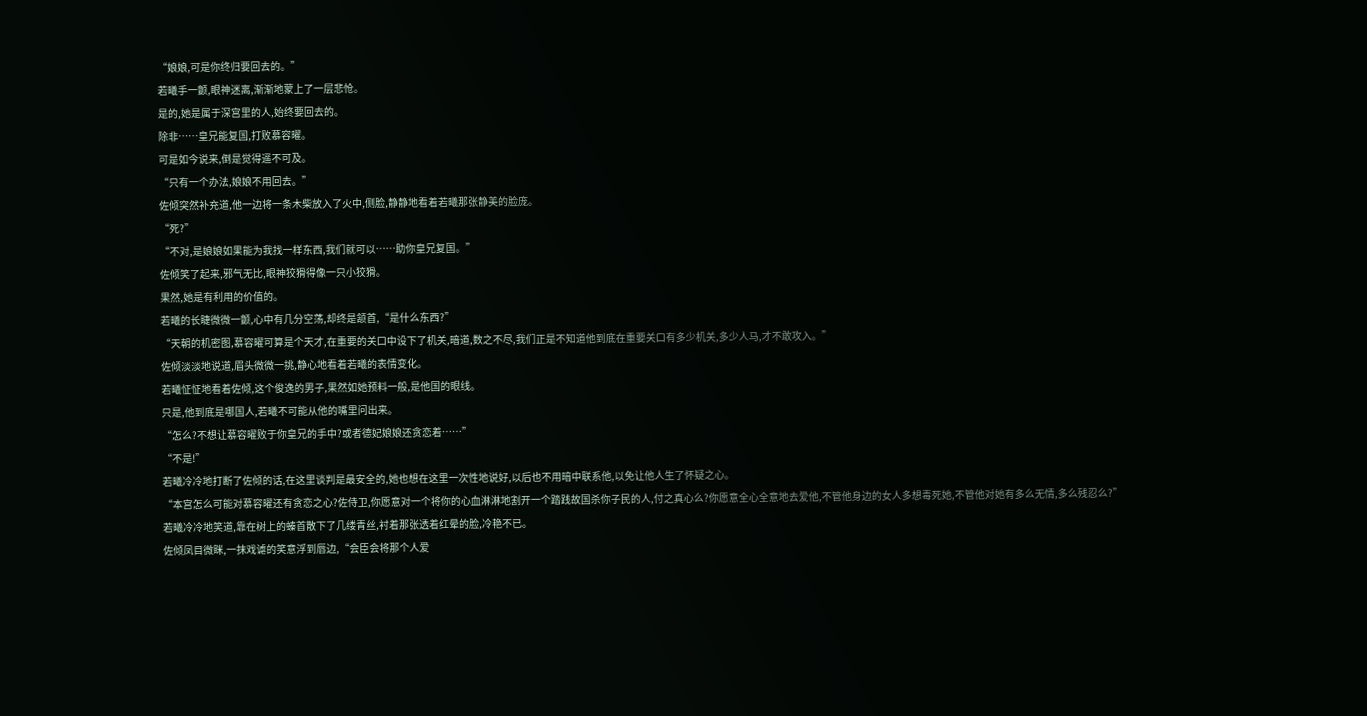“娘娘,可是你终归要回去的。”
若曦手一颤,眼神迷离,渐渐地蒙上了一层悲怆。
是的,她是属于深宫里的人,始终要回去的。
除非……皇兄能复国,打败慕容曜。
可是如今说来,倒是觉得遥不可及。
“只有一个办法,娘娘不用回去。”
佐倾突然补充道,他一边将一条木柴放入了火中,侧脸,静静地看着若曦那张静美的脸庞。
“死?”
“不对,是娘娘如果能为我找一样东西,我们就可以……助你皇兄复国。”
佐倾笑了起来,邪气无比,眼神狡猾得像一只小狡猾。
果然,她是有利用的价值的。
若曦的长睫微微一颤,心中有几分空荡,却终是颔首,“是什么东西?”
“天朝的机密图,慕容曜可算是个天才,在重要的关口中设下了机关,暗道,数之不尽,我们正是不知道他到底在重要关口有多少机关,多少人马,才不敢攻入。”
佐倾淡淡地说道,眉头微微一挑,静心地看着若曦的表情变化。
若曦怔怔地看着佐倾,这个俊逸的男子,果然如她预料一般,是他国的眼线。
只是,他到底是哪国人,若曦不可能从他的嘴里问出来。
“怎么?不想让慕容曜败于你皇兄的手中?或者德妃娘娘还贪恋着……”
“不是!”
若曦冷冷地打断了佐倾的话,在这里谈判是最安全的,她也想在这里一次性地说好,以后也不用暗中联系他,以免让他人生了怀疑之心。
“本宫怎么可能对慕容曜还有贪恋之心?佐侍卫,你愿意对一个将你的心血淋淋地割开一个踏践故国杀你子民的人,付之真心么?你愿意全心全意地去爱他,不管他身边的女人多想毒死她,不管他对她有多么无情,多么残忍么?”
若曦冷冷地笑道,靠在树上的螓首散下了几缕青丝,衬着那张透着红晕的脸,冷艳不已。
佐倾凤目微眯,一抹戏谑的笑意浮到唇边,“会臣会将那个人爱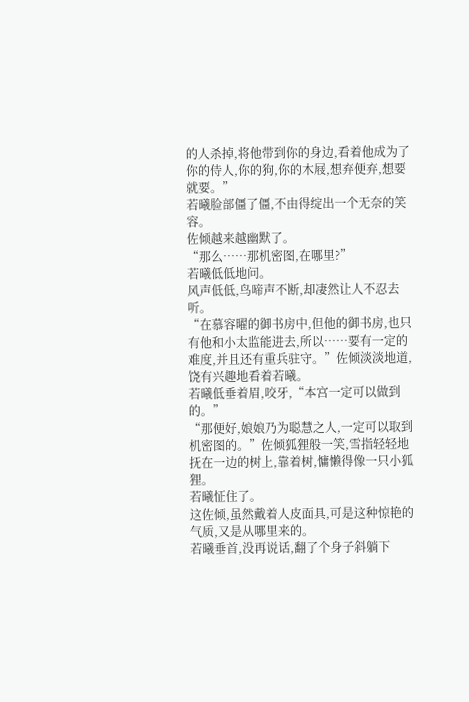的人杀掉,将他带到你的身边,看着他成为了你的侍人,你的狗,你的木屐,想弃便弃,想要就要。”
若曦脸部僵了僵,不由得绽出一个无奈的笑容。
佐倾越来越幽默了。
“那么……那机密图,在哪里?”
若曦低低地问。
风声低低,鸟啼声不断,却凄然让人不忍去听。
“在慕容曜的御书房中,但他的御书房,也只有他和小太监能进去,所以……要有一定的难度,并且还有重兵驻守。”佐倾淡淡地道,饶有兴趣地看着若曦。
若曦低垂着眉,咬牙,“本宫一定可以做到的。”
“那便好,娘娘乃为聪慧之人,一定可以取到机密图的。”佐倾狐狸般一笑,雪指轻轻地抚在一边的树上,靠着树,慵懒得像一只小狐狸。
若曦怔住了。
这佐倾,虽然戴着人皮面具,可是这种惊艳的气质,又是从哪里来的。
若曦垂首,没再说话,翻了个身子斜躺下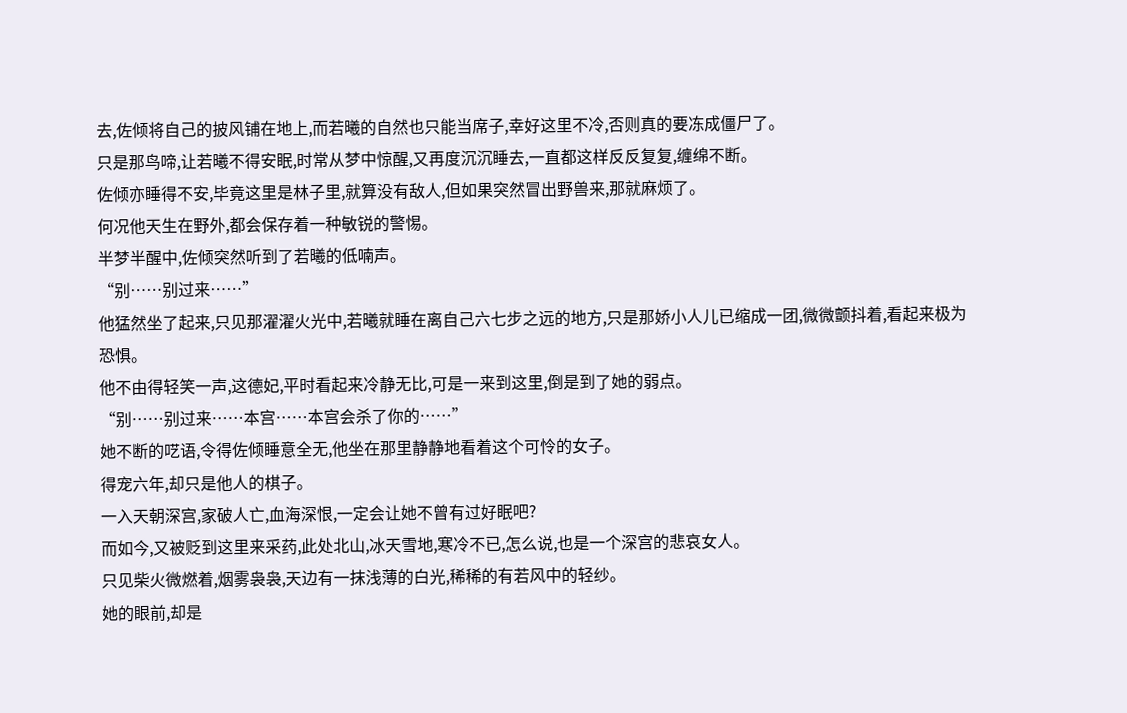去,佐倾将自己的披风铺在地上,而若曦的自然也只能当席子,幸好这里不冷,否则真的要冻成僵尸了。
只是那鸟啼,让若曦不得安眠,时常从梦中惊醒,又再度沉沉睡去,一直都这样反反复复,缠绵不断。
佐倾亦睡得不安,毕竟这里是林子里,就算没有敌人,但如果突然冒出野兽来,那就麻烦了。
何况他天生在野外,都会保存着一种敏锐的警惕。
半梦半醒中,佐倾突然听到了若曦的低喃声。
“别……别过来……”
他猛然坐了起来,只见那濯濯火光中,若曦就睡在离自己六七步之远的地方,只是那娇小人儿已缩成一团,微微颤抖着,看起来极为恐惧。
他不由得轻笑一声,这德妃,平时看起来冷静无比,可是一来到这里,倒是到了她的弱点。
“别……别过来……本宫……本宫会杀了你的……”
她不断的呓语,令得佐倾睡意全无,他坐在那里静静地看着这个可怜的女子。
得宠六年,却只是他人的棋子。
一入天朝深宫,家破人亡,血海深恨,一定会让她不曾有过好眠吧?
而如今,又被贬到这里来采药,此处北山,冰天雪地,寒冷不已,怎么说,也是一个深宫的悲哀女人。
只见柴火微燃着,烟雾袅袅,天边有一抹浅薄的白光,稀稀的有若风中的轻纱。
她的眼前,却是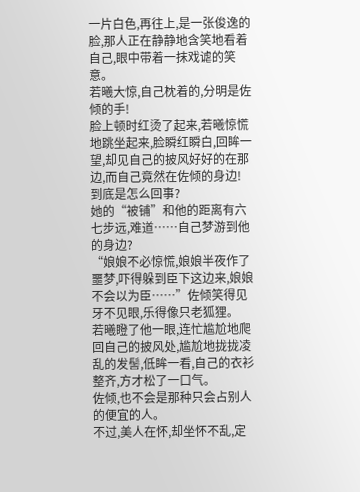一片白色,再往上,是一张俊逸的脸,那人正在静静地含笑地看着自己,眼中带着一抹戏谑的笑意。
若曦大惊,自己枕着的,分明是佐倾的手!
脸上顿时红烫了起来,若曦惊慌地跳坐起来,脸瞬红瞬白,回眸一望,却见自己的披风好好的在那边,而自己竟然在佐倾的身边!
到底是怎么回事?
她的“被铺”和他的距离有六七步远,难道……自己梦游到他的身边?
“娘娘不必惊慌,娘娘半夜作了噩梦,吓得躲到臣下这边来,娘娘不会以为臣……”佐倾笑得见牙不见眼,乐得像只老狐狸。
若曦瞪了他一眼,连忙尴尬地爬回自己的披风处,尴尬地拢拢凌乱的发髻,低眸一看,自己的衣衫整齐,方才松了一口气。
佐倾,也不会是那种只会占别人的便宜的人。
不过,美人在怀,却坐怀不乱,定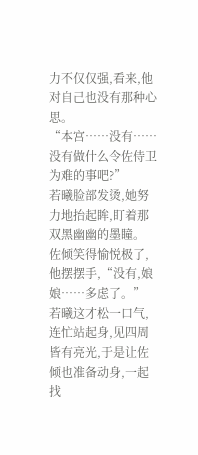力不仅仅强,看来,他对自己也没有那种心思。
“本宫……没有……没有做什么令佐侍卫为难的事吧?”
若曦脸部发烫,她努力地抬起眸,盯着那双黑幽幽的墨瞳。
佐倾笑得愉悦极了,他摆摆手,“没有,娘娘……多虑了。”
若曦这才松一口气,连忙站起身,见四周皆有亮光,于是让佐倾也准备动身,一起找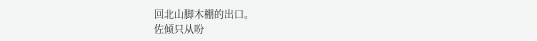回北山脚木棚的出口。
佐倾只从吩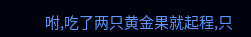咐,吃了两只黄金果就起程,只